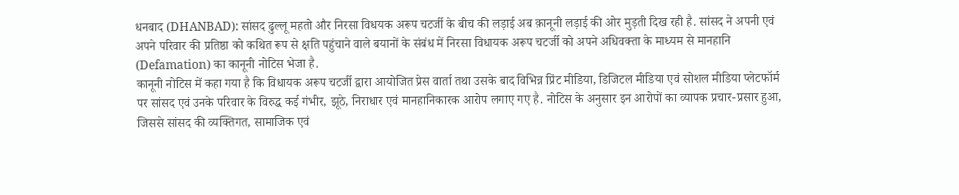धनबाद (DHANBAD): सांसद ढुल्लू महतो और निरसा विधयक अरूप चटर्जी के बीच की लड़ाई अब क़ानूनी लड़ाई की ओर मुड़ती दिख रही है. सांसद ने अपनी एवं अपने परिवार की प्रतिष्ठा को कथित रूप से क्षति पहुंचाने वाले बयानों के संबंध में निरसा विधायक अरूप चटर्जी को अपने अधिवक्ता के माध्यम से मानहानि (Defamation) का कानूनी नोटिस भेजा है.
कानूनी नोटिस में कहा गया है कि विधायक अरूप चटर्जी द्वारा आयोजित प्रेस वार्ता तथा उसके बाद विभिन्न प्रिंट मीडिया, डिजिटल मीडिया एवं सोशल मीडिया प्लेटफॉर्म पर सांसद एवं उनके परिवार के विरुद्ध कई गंभीर, झूठे, निराधार एवं मानहानिकारक आरोप लगाए गए है. नोटिस के अनुसार इन आरोपों का व्यापक प्रचार-प्रसार हुआ, जिससे सांसद की व्यक्तिगत, सामाजिक एवं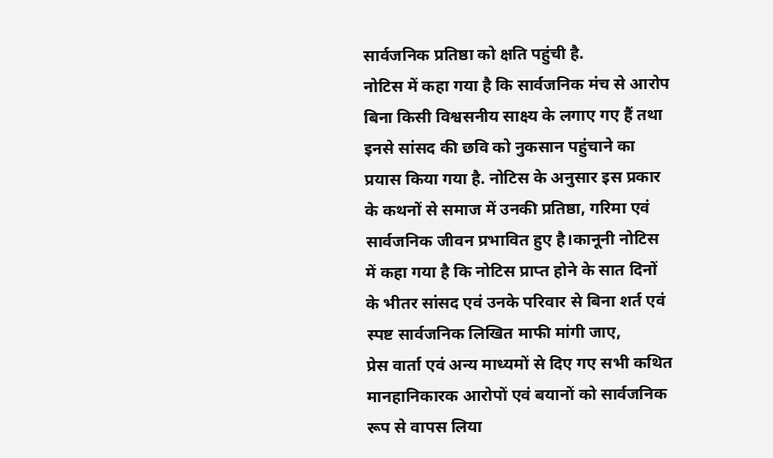सार्वजनिक प्रतिष्ठा को क्षति पहुंची है.
नोटिस में कहा गया है कि सार्वजनिक मंच से आरोप बिना किसी विश्वसनीय साक्ष्य के लगाए गए हैं तथा इनसे सांसद की छवि को नुकसान पहुंचाने का प्रयास किया गया है. नोटिस के अनुसार इस प्रकार के कथनों से समाज में उनकी प्रतिष्ठा, गरिमा एवं सार्वजनिक जीवन प्रभावित हुए है।कानूनी नोटिस में कहा गया है कि नोटिस प्राप्त होने के सात दिनों के भीतर सांसद एवं उनके परिवार से बिना शर्त एवं स्पष्ट सार्वजनिक लिखित माफी मांगी जाए,
प्रेस वार्ता एवं अन्य माध्यमों से दिए गए सभी कथित मानहानिकारक आरोपों एवं बयानों को सार्वजनिक रूप से वापस लिया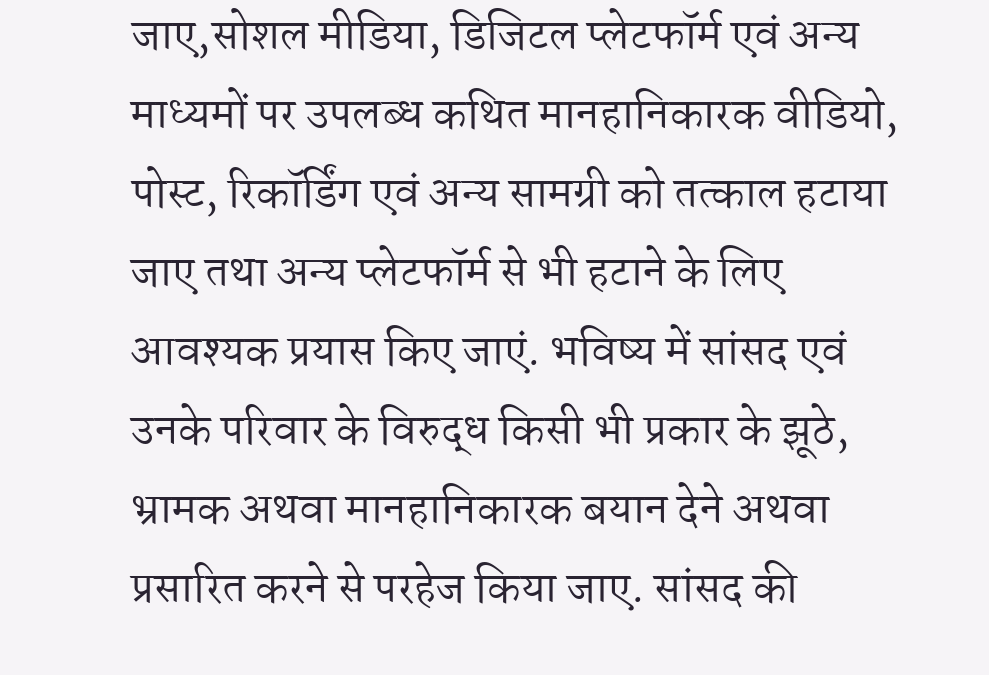जाए,सोशल मीडिया, डिजिटल प्लेटफॉर्म एवं अन्य माध्यमों पर उपलब्ध कथित मानहानिकारक वीडियो, पोस्ट, रिकॉर्डिंग एवं अन्य सामग्री को तत्काल हटाया जाए तथा अन्य प्लेटफॉर्म से भी हटाने के लिए आवश्यक प्रयास किए जाएं. भविष्य में सांसद एवं उनके परिवार के विरुद्ध किसी भी प्रकार के झूठे, भ्रामक अथवा मानहानिकारक बयान देने अथवा प्रसारित करने से परहेज किया जाए. सांसद की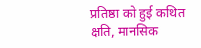प्रतिष्ठा को हुई कथित क्षति, मानसिक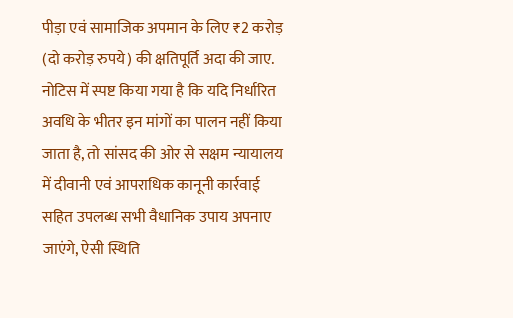पीड़ा एवं सामाजिक अपमान के लिए ₹2 करोड़ (दो करोड़ रुपये) की क्षतिपूर्ति अदा की जाए. नोटिस में स्पष्ट किया गया है कि यदि निर्धारित अवधि के भीतर इन मांगों का पालन नहीं किया जाता है, तो सांसद की ओर से सक्षम न्यायालय में दीवानी एवं आपराधिक कानूनी कार्रवाई सहित उपलब्ध सभी वैधानिक उपाय अपनाए जाएंगे, ऐसी स्थिति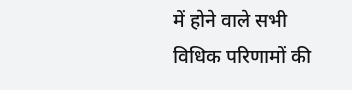में होने वाले सभी विधिक परिणामों की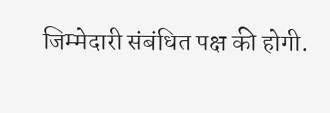जिम्मेदारी संबंधित पक्ष की होगी.